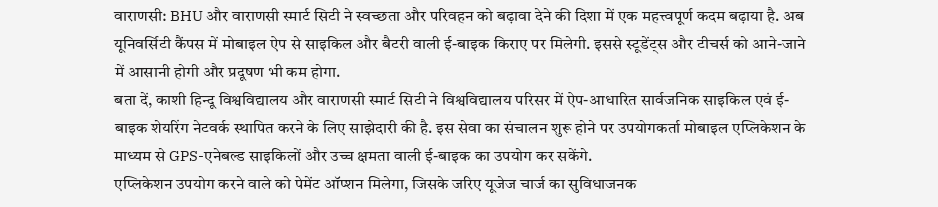वाराणसी: BHU और वाराणसी स्मार्ट सिटी ने स्वच्छता और परिवहन को बढ़ावा देने की दिशा में एक महत्त्वपूर्ण कदम बढ़ाया है. अब यूनिवर्सिटी कैंपस में मोबाइल ऐप से साइकिल और बैटरी वाली ई-बाइक किराए पर मिलेगी. इससे स्टूडेंट्स और टीचर्स को आने-जाने में आसानी होगी और प्रदूषण भी कम होगा.
बता दें, काशी हिन्दू विश्वविद्यालय और वाराणसी स्मार्ट सिटी ने विश्वविद्यालय परिसर में ऐप-आधारित सार्वजनिक साइकिल एवं ई-बाइक शेयरिंग नेटवर्क स्थापित करने के लिए साझेदारी की है. इस सेवा का संचालन शुरू होने पर उपयोगकर्ता मोबाइल एप्लिकेशन के माध्यम से GPS-एनेबल्ड साइकिलों और उच्च क्षमता वाली ई-बाइक का उपयोग कर सकेंगे.
एप्लिकेशन उपयोग करने वाले को पेमेंट ऑप्शन मिलेगा, जिसके जरिए यूजेज चार्ज का सुविधाजनक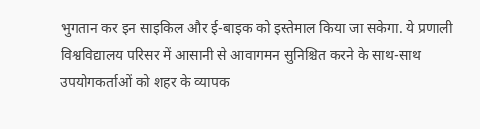भुगतान कर इन साइकिल और ई-बाइक को इस्तेमाल किया जा सकेगा. ये प्रणाली विश्वविद्यालय परिसर में आसानी से आवागमन सुनिश्चित करने के साथ-साथ उपयोगकर्ताओं को शहर के व्यापक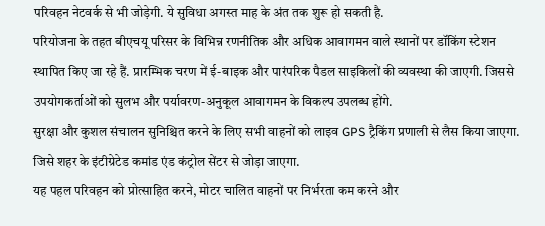परिवहन नेटवर्क से भी जोड़ेगी. ये सुविधा अगस्त माह के अंत तक शुरू हो सकती है.
परियोजना के तहत बीएचयू परिसर के विभिन्न रणनीतिक और अधिक आवागमन वाले स्थानों पर डॉकिंग स्टेशन स्थापित किए जा रहे हैं. प्रारम्भिक चरण में ई-बाइक और पारंपरिक पैडल साइकिलों की व्यवस्था की जाएगी. जिससे उपयोगकर्ताओं को सुलभ और पर्यावरण-अनुकूल आवागमन के विकल्प उपलब्ध होंगे.
सुरक्षा और कुशल संचालन सुनिश्चित करने के लिए सभी वाहनों को लाइव GPS ट्रैकिंग प्रणाली से लैस किया जाएगा. जिसे शहर के इंटीग्रेटेड कमांड एंड कंट्रोल सेंटर से जोड़ा जाएगा.
यह पहल परिवहन को प्रोत्साहित करने, मोटर चालित वाहनों पर निर्भरता कम करने और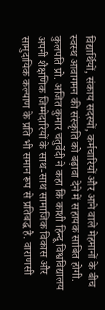विद्यार्थियों, संकाय सदस्यों, कर्मचारियों और आने वाले मेहमानों के बीच स्वस्थ आवागमन की संस्कृति को बढ़ावा देने में सहायक साबित होगी.
कुलपति प्रो. अजित कुमार चतुर्वेदी ने कहा कि काशी हिन्दू विश्वविद्यालय अपनी शैक्षणिक जिम्मेदारियों के साथ-साथ सामाजिक विकास और सामुदायिक कल्याण के प्रति भी समान रूप से प्रतिबद्ध है. वाराणसी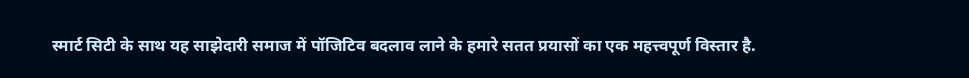स्मार्ट सिटी के साथ यह साझेदारी समाज में पॉजिटिव बदलाव लाने के हमारे सतत प्रयासों का एक महत्त्वपूर्ण विस्तार है.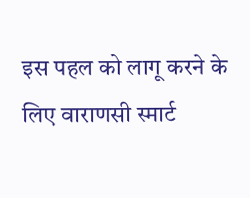इस पहल को लागू करने के लिए वाराणसी स्मार्ट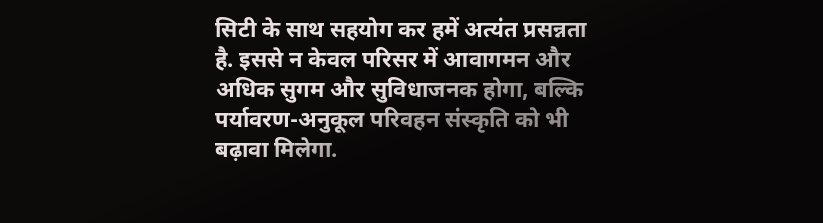सिटी के साथ सहयोग कर हमें अत्यंत प्रसन्नता है. इससे न केवल परिसर में आवागमन और अधिक सुगम और सुविधाजनक होगा, बल्कि पर्यावरण-अनुकूल परिवहन संस्कृति को भी बढ़ावा मिलेगा.